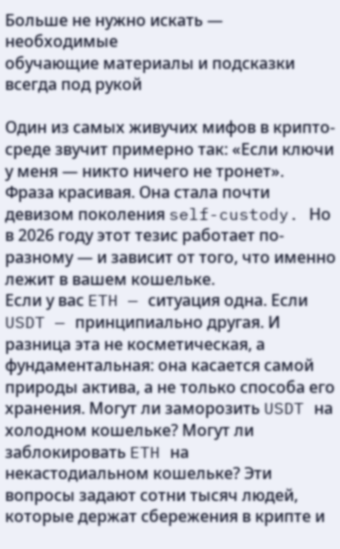Больше не нужно искать — необходимые
обучающие материалы и подсказки всегда под рукой

Один из самых живучих мифов в крипто-среде звучит примерно так: «Если ключи у меня — никто ничего не тронет». Фраза красивая. Она стала почти девизом поколения self-custody. Но в 2026 году этот тезис работает по-разному — и зависит от того, что именно лежит в вашем кошельке.
Если у вас ETH — ситуация одна. Если USDT — принципиально другая. И разница эта не косметическая, а фундаментальная: она касается самой природы актива, а не только способа его хранения. Могут ли заморозить USDT на холодном кошельке? Могут ли заблокировать ETH на некастодиальном кошельке? Эти вопросы задают сотни тысяч людей, которые держат сбережения в крипте и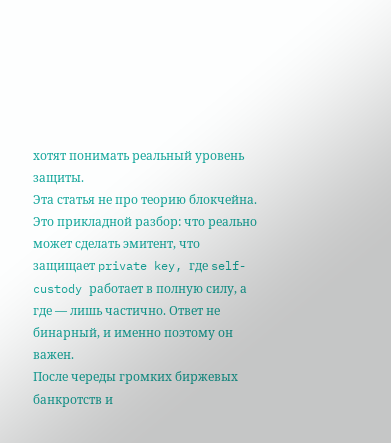хотят понимать реальный уровень защиты.
Эта статья не про теорию блокчейна. Это прикладной разбор: что реально может сделать эмитент, что защищает private key, где self-custody работает в полную силу, а где — лишь частично. Ответ не бинарный, и именно поэтому он важен.
После череды громких биржевых банкротств и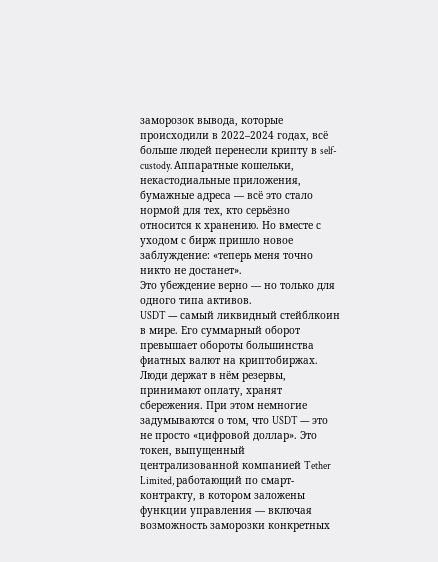заморозок вывода, которые происходили в 2022–2024 годах, всё больше людей перенесли крипту в self-custody. Аппаратные кошельки, некастодиальные приложения, бумажные адреса — всё это стало нормой для тех, кто серьёзно относится к хранению. Но вместе с уходом с бирж пришло новое заблуждение: «теперь меня точно никто не достанет».
Это убеждение верно — но только для одного типа активов.
USDT — самый ликвидный стейблкоин в мире. Его суммарный оборот превышает обороты большинства фиатных валют на криптобиржах. Люди держат в нём резервы, принимают оплату, хранят сбережения. При этом немногие задумываются о том, что USDT — это не просто «цифровой доллар». Это токен, выпущенный централизованной компанией Tether Limited, работающий по смарт-контракту, в котором заложены функции управления — включая возможность заморозки конкретных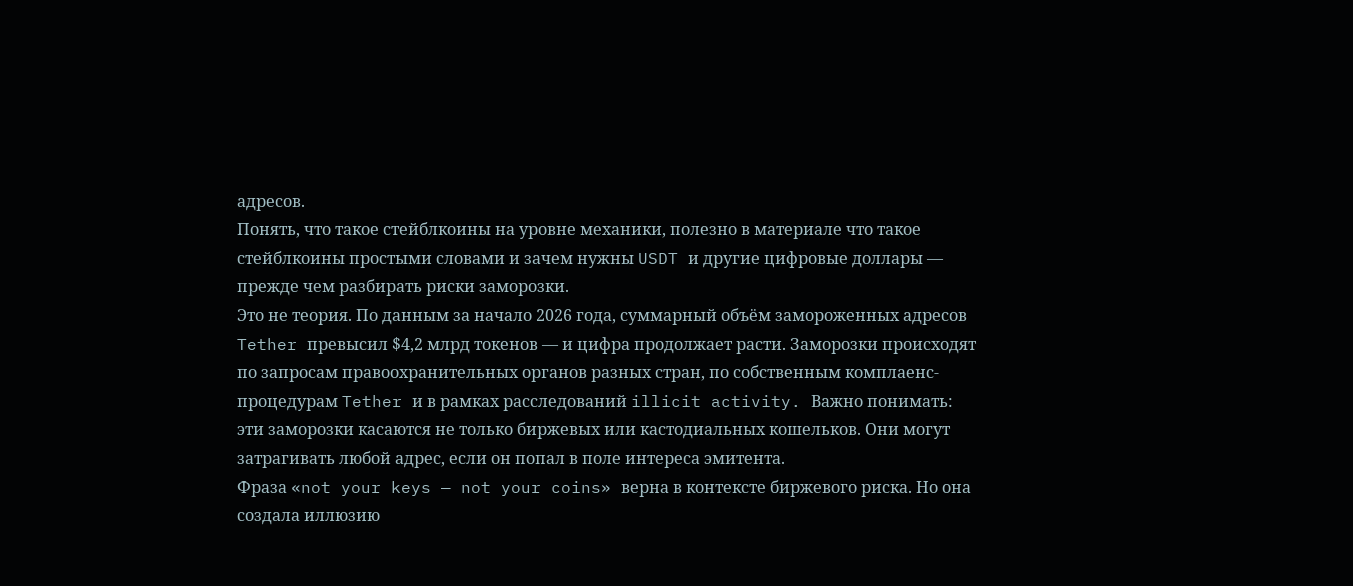адресов.
Понять, что такое стейблкоины на уровне механики, полезно в материале что такое стейблкоины простыми словами и зачем нужны USDT и другие цифровые доллары — прежде чем разбирать риски заморозки.
Это не теория. По данным за начало 2026 года, суммарный объём замороженных адресов Tether превысил $4,2 млрд токенов — и цифра продолжает расти. Заморозки происходят по запросам правоохранительных органов разных стран, по собственным комплаенс-процедурам Tether и в рамках расследований illicit activity. Важно понимать: эти заморозки касаются не только биржевых или кастодиальных кошельков. Они могут затрагивать любой адрес, если он попал в поле интереса эмитента.
Фраза «not your keys — not your coins» верна в контексте биржевого риска. Но она создала иллюзию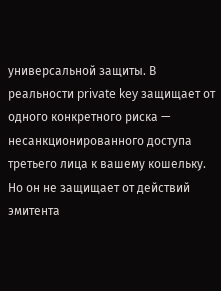универсальной защиты. В реальности private key защищает от одного конкретного риска — несанкционированного доступа третьего лица к вашему кошельку. Но он не защищает от действий эмитента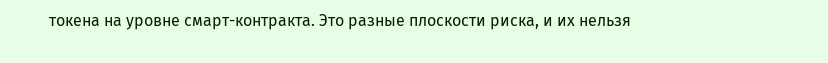токена на уровне смарт-контракта. Это разные плоскости риска, и их нельзя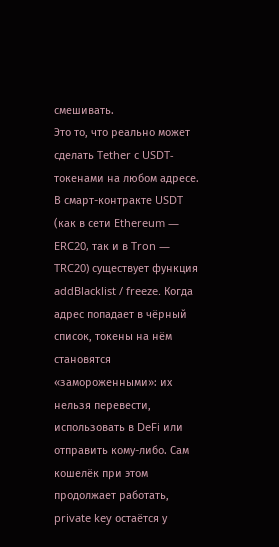смешивать.
Это то, что реально может сделать Tether с USDT-токенами на любом адресе. В смарт-контракте USDT (как в сети Ethereum — ERC20, так и в Tron — TRC20) существует функция addBlacklist / freeze. Когда адрес попадает в чёрный список, токены на нём становятся «замороженными»: их нельзя перевести, использовать в DeFi или отправить кому-либо. Сам кошелёк при этом продолжает работать, private key остаётся у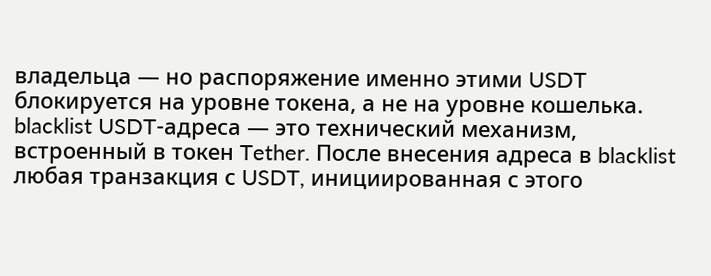владельца — но распоряжение именно этими USDT блокируется на уровне токена, а не на уровне кошелька.
blacklist USDT-адреса — это технический механизм, встроенный в токен Tether. После внесения адреса в blacklist любая транзакция с USDT, инициированная с этого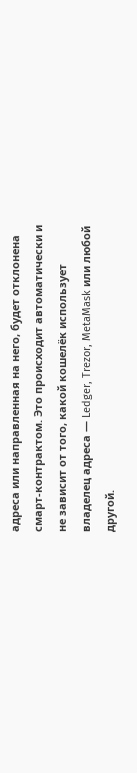адреса или направленная на него, будет отклонена смарт-контрактом. Это происходит автоматически и не зависит от того, какой кошелёк использует владелец адреса — Ledger, Trezor, MetaMask или любой другой.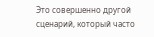Это совершенно другой сценарий, который часто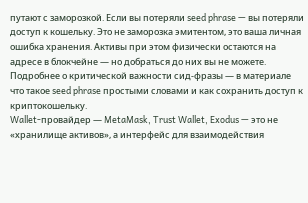путают с заморозкой. Если вы потеряли seed phrase — вы потеряли доступ к кошельку. Это не заморозка эмитентом, это ваша личная ошибка хранения. Активы при этом физически остаются на адресе в блокчейне — но добраться до них вы не можете. Подробнее о критической важности сид-фразы — в материале что такое seed phrase простыми словами и как сохранить доступ к криптокошельку.
Wallet-провайдер — MetaMask, Trust Wallet, Exodus — это не «хранилище активов», а интерфейс для взаимодействия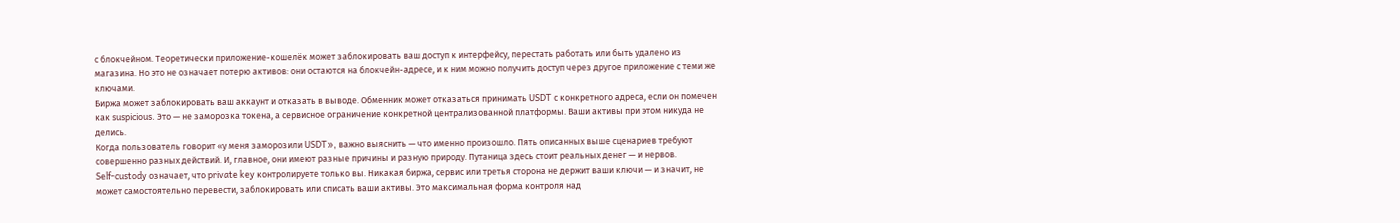с блокчейном. Теоретически приложение-кошелёк может заблокировать ваш доступ к интерфейсу, перестать работать или быть удалено из магазина. Но это не означает потерю активов: они остаются на блокчейн-адресе, и к ним можно получить доступ через другое приложение с теми же ключами.
Биржа может заблокировать ваш аккаунт и отказать в выводе. Обменник может отказаться принимать USDT с конкретного адреса, если он помечен как suspicious. Это — не заморозка токена, а сервисное ограничение конкретной централизованной платформы. Ваши активы при этом никуда не делись.
Когда пользователь говорит «у меня заморозили USDT», важно выяснить — что именно произошло. Пять описанных выше сценариев требуют совершенно разных действий. И, главное, они имеют разные причины и разную природу. Путаница здесь стоит реальных денег — и нервов.
Self-custody означает, что private key контролируете только вы. Никакая биржа, сервис или третья сторона не держит ваши ключи — и значит, не может самостоятельно перевести, заблокировать или списать ваши активы. Это максимальная форма контроля над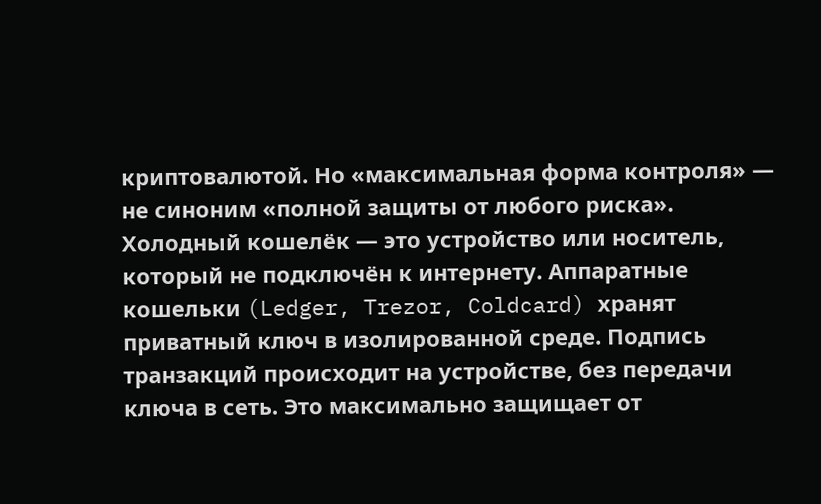криптовалютой. Но «максимальная форма контроля» — не синоним «полной защиты от любого риска».
Холодный кошелёк — это устройство или носитель, который не подключён к интернету. Аппаратные кошельки (Ledger, Trezor, Coldcard) хранят приватный ключ в изолированной среде. Подпись транзакций происходит на устройстве, без передачи ключа в сеть. Это максимально защищает от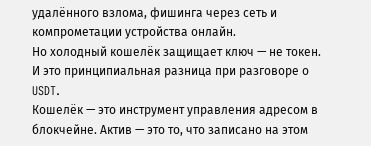удалённого взлома, фишинга через сеть и компрометации устройства онлайн.
Но холодный кошелёк защищает ключ — не токен. И это принципиальная разница при разговоре о USDT.
Кошелёк — это инструмент управления адресом в блокчейне. Актив — это то, что записано на этом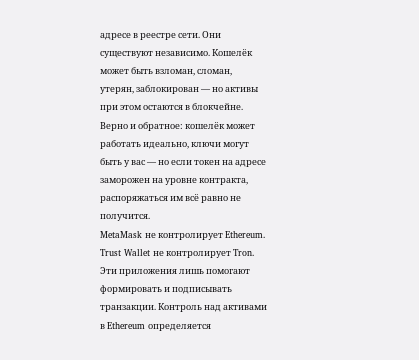адресе в реестре сети. Они существуют независимо. Кошелёк может быть взломан, сломан, утерян, заблокирован — но активы при этом остаются в блокчейне. Верно и обратное: кошелёк может работать идеально, ключи могут быть у вас — но если токен на адресе заморожен на уровне контракта, распоряжаться им всё равно не получится.
MetaMask не контролирует Ethereum. Trust Wallet не контролирует Tron. Эти приложения лишь помогают формировать и подписывать транзакции. Контроль над активами в Ethereum определяется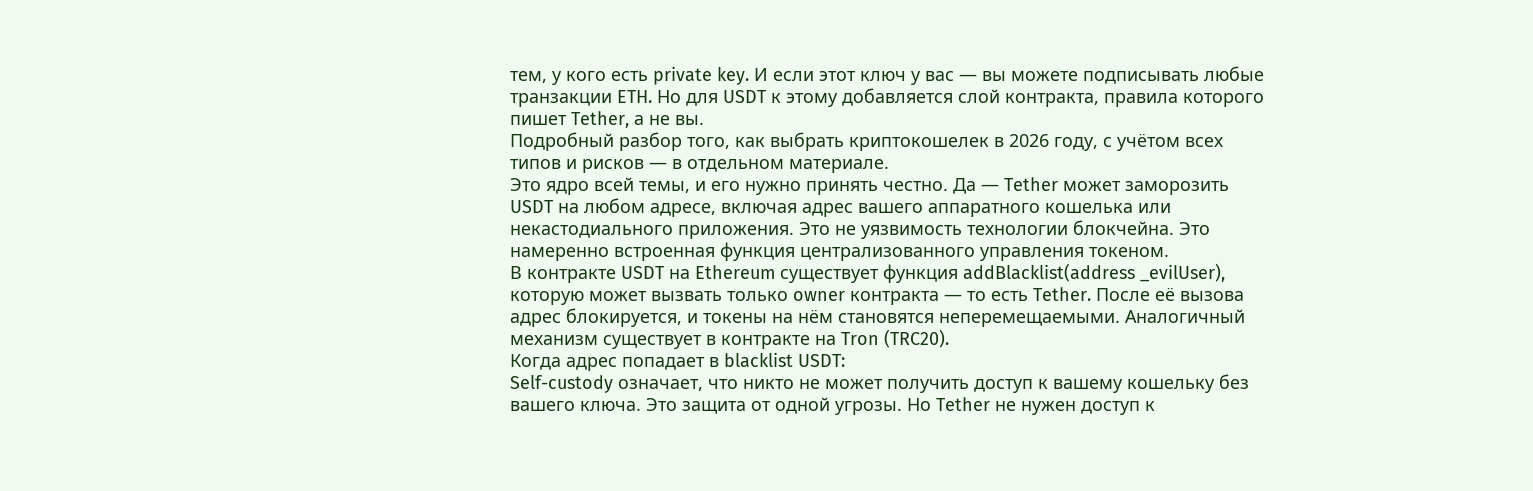тем, у кого есть private key. И если этот ключ у вас — вы можете подписывать любые транзакции ETH. Но для USDT к этому добавляется слой контракта, правила которого пишет Tether, а не вы.
Подробный разбор того, как выбрать криптокошелек в 2026 году, с учётом всех типов и рисков — в отдельном материале.
Это ядро всей темы, и его нужно принять честно. Да — Tether может заморозить USDT на любом адресе, включая адрес вашего аппаратного кошелька или некастодиального приложения. Это не уязвимость технологии блокчейна. Это намеренно встроенная функция централизованного управления токеном.
В контракте USDT на Ethereum существует функция addBlacklist(address _evilUser), которую может вызвать только owner контракта — то есть Tether. После её вызова адрес блокируется, и токены на нём становятся неперемещаемыми. Аналогичный механизм существует в контракте на Tron (TRC20).
Когда адрес попадает в blacklist USDT:
Self-custody означает, что никто не может получить доступ к вашему кошельку без вашего ключа. Это защита от одной угрозы. Но Tether не нужен доступ к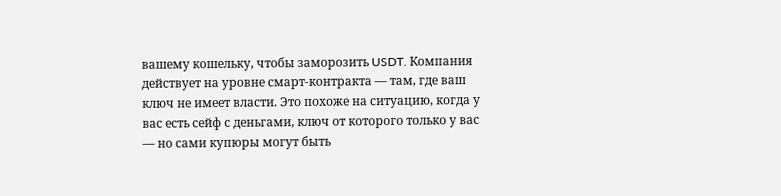вашему кошельку, чтобы заморозить USDT. Компания действует на уровне смарт-контракта — там, где ваш ключ не имеет власти. Это похоже на ситуацию, когда у вас есть сейф с деньгами, ключ от которого только у вас — но сами купюры могут быть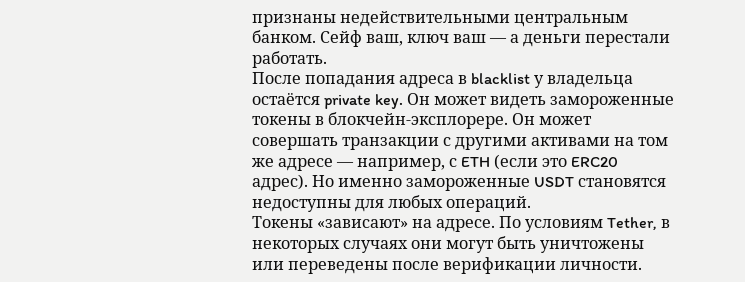признаны недействительными центральным банком. Сейф ваш, ключ ваш — а деньги перестали работать.
После попадания адреса в blacklist у владельца остаётся private key. Он может видеть замороженные токены в блокчейн-эксплорере. Он может совершать транзакции с другими активами на том же адресе — например, с ETH (если это ERC20 адрес). Но именно замороженные USDT становятся недоступны для любых операций.
Токены «зависают» на адресе. По условиям Tether, в некоторых случаях они могут быть уничтожены или переведены после верификации личности.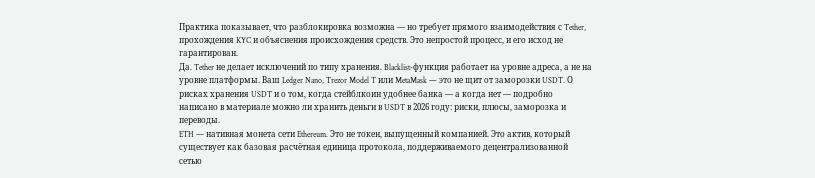Практика показывает, что разблокировка возможна — но требует прямого взаимодействия с Tether, прохождения KYC и объяснения происхождения средств. Это непростой процесс, и его исход не гарантирован.
Да. Tether не делает исключений по типу хранения. Blacklist-функция работает на уровне адреса, а не на уровне платформы. Ваш Ledger Nano, Trezor Model T или MetaMask — это не щит от заморозки USDT. О рисках хранения USDT и о том, когда стейблкоин удобнее банка — а когда нет — подробно написано в материале можно ли хранить деньги в USDT в 2026 году: риски, плюсы, заморозка и переводы.
ETH — нативная монета сети Ethereum. Это не токен, выпущенный компанией. Это актив, который существует как базовая расчётная единица протокола, поддерживаемого децентрализованной сетью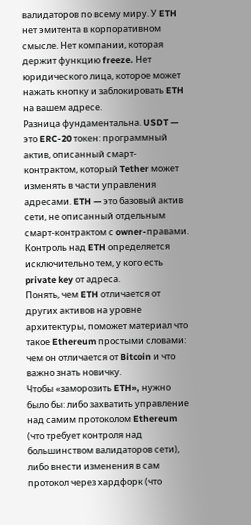валидаторов по всему миру. У ETH нет эмитента в корпоративном смысле. Нет компании, которая держит функцию freeze. Нет юридического лица, которое может нажать кнопку и заблокировать ETH на вашем адресе.
Разница фундаментальна. USDT — это ERC-20 токен: программный актив, описанный смарт-контрактом, который Tether может изменять в части управления адресами. ETH — это базовый актив сети, не описанный отдельным смарт-контрактом с owner-правами. Контроль над ETH определяется исключительно тем, у кого есть private key от адреса.
Понять, чем ETH отличается от других активов на уровне архитектуры, поможет материал что такое Ethereum простыми словами: чем он отличается от Bitcoin и что важно знать новичку.
Чтобы «заморозить ETH», нужно было бы: либо захватить управление над самим протоколом Ethereum (что требует контроля над большинством валидаторов сети), либо внести изменения в сам протокол через хардфорк (что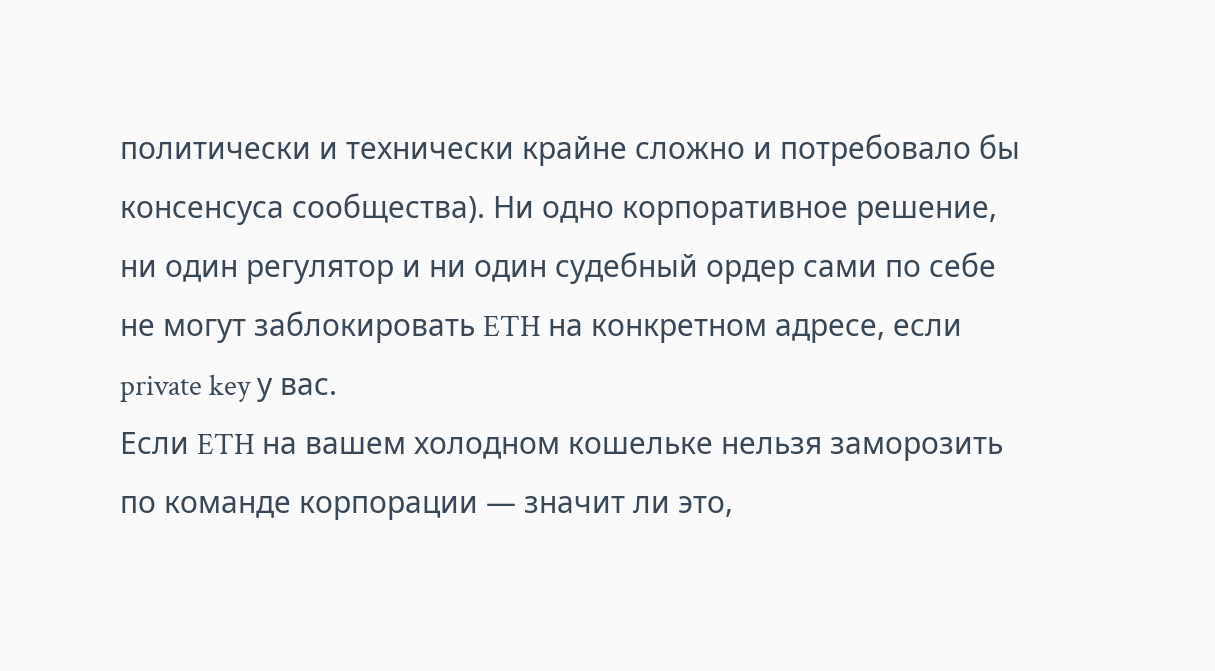политически и технически крайне сложно и потребовало бы консенсуса сообщества). Ни одно корпоративное решение, ни один регулятор и ни один судебный ордер сами по себе не могут заблокировать ETH на конкретном адресе, если private key у вас.
Если ETH на вашем холодном кошельке нельзя заморозить по команде корпорации — значит ли это,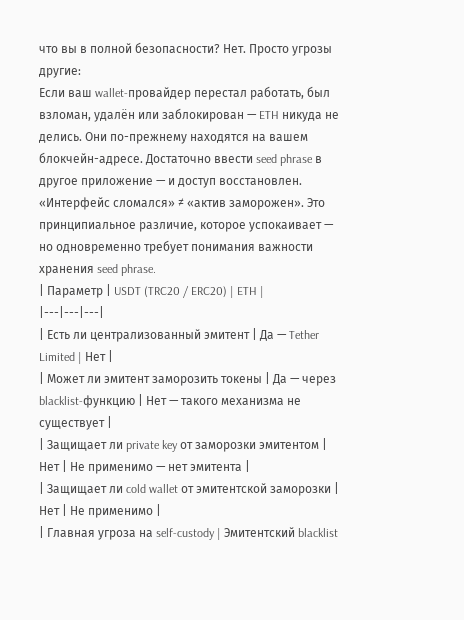что вы в полной безопасности? Нет. Просто угрозы другие:
Если ваш wallet-провайдер перестал работать, был взломан, удалён или заблокирован — ETH никуда не делись. Они по-прежнему находятся на вашем блокчейн-адресе. Достаточно ввести seed phrase в другое приложение — и доступ восстановлен. «Интерфейс сломался» ≠ «актив заморожен». Это принципиальное различие, которое успокаивает — но одновременно требует понимания важности хранения seed phrase.
| Параметр | USDT (TRC20 / ERC20) | ETH |
|---|---|---|
| Есть ли централизованный эмитент | Да — Tether Limited | Нет |
| Может ли эмитент заморозить токены | Да — через blacklist-функцию | Нет — такого механизма не существует |
| Защищает ли private key от заморозки эмитентом | Нет | Не применимо — нет эмитента |
| Защищает ли cold wallet от эмитентской заморозки | Нет | Не применимо |
| Главная угроза на self-custody | Эмитентский blacklist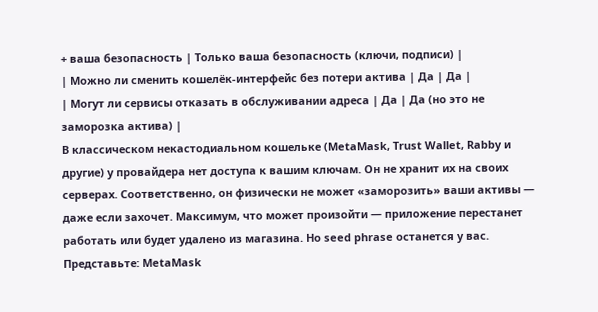+ ваша безопасность | Только ваша безопасность (ключи, подписи) |
| Можно ли сменить кошелёк-интерфейс без потери актива | Да | Да |
| Могут ли сервисы отказать в обслуживании адреса | Да | Да (но это не заморозка актива) |
В классическом некастодиальном кошельке (MetaMask, Trust Wallet, Rabby и другие) у провайдера нет доступа к вашим ключам. Он не хранит их на своих серверах. Соответственно, он физически не может «заморозить» ваши активы — даже если захочет. Максимум, что может произойти — приложение перестанет работать или будет удалено из магазина. Но seed phrase останется у вас.
Представьте: MetaMask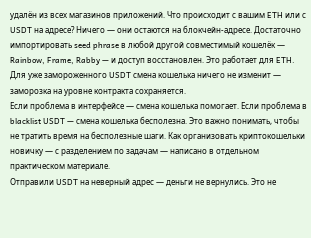удалён из всех магазинов приложений. Что происходит с вашим ETH или с USDT на адресе? Ничего — они остаются на блокчейн-адресе. Достаточно импортировать seed phrase в любой другой совместимый кошелёк — Rainbow, Frame, Rabby — и доступ восстановлен. Это работает для ETH. Для уже замороженного USDT смена кошелька ничего не изменит — заморозка на уровне контракта сохраняется.
Если проблема в интерфейсе — смена кошелька помогает. Если проблема в blacklist USDT — смена кошелька бесполезна. Это важно понимать, чтобы не тратить время на бесполезные шаги. Как организовать криптокошельки новичку — с разделением по задачам — написано в отдельном практическом материале.
Отправили USDT на неверный адрес — деньги не вернулись. Это не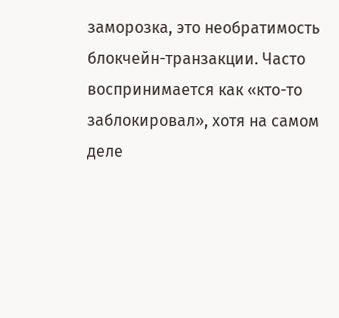заморозка, это необратимость блокчейн-транзакции. Часто воспринимается как «кто-то заблокировал», хотя на самом деле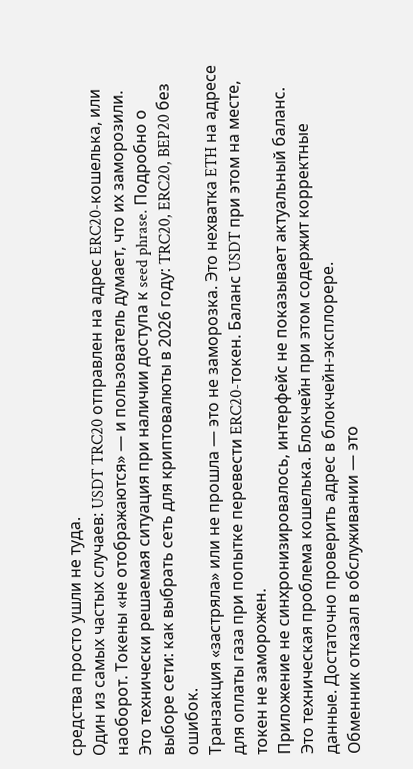средства просто ушли не туда.
Один из самых частых случаев: USDT TRC20 отправлен на адрес ERC20-кошелька, или наоборот. Токены «не отображаются» — и пользователь думает, что их заморозили. Это технически решаемая ситуация при наличии доступа к seed phrase. Подробно о выборе сети: как выбрать сеть для криптовалюты в 2026 году: TRC20, ERC20, BEP20 без ошибок.
Транзакция «застряла» или не прошла — это не заморозка. Это нехватка ETH на адресе для оплаты газа при попытке перевести ERC20-токен. Баланс USDT при этом на месте, токен не заморожен.
Приложение не синхронизировалось, интерфейс не показывает актуальный баланс. Это техническая проблема кошелька. Блокчейн при этом содержит корректные данные. Достаточно проверить адрес в блокчейн-эксплорере.
Обменник отказал в обслуживании — это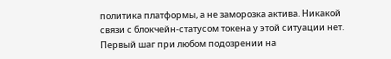политика платформы, а не заморозка актива. Никакой связи с блокчейн-статусом токена у этой ситуации нет.
Первый шаг при любом подозрении на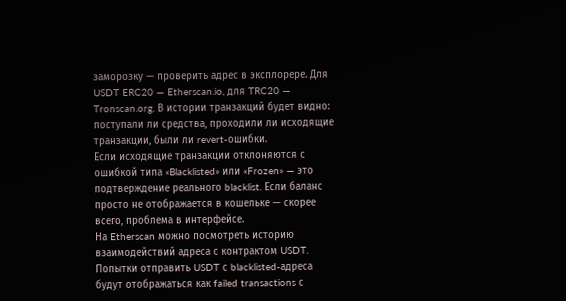заморозку — проверить адрес в эксплорере. Для USDT ERC20 — Etherscan.io, для TRC20 — Tronscan.org. В истории транзакций будет видно: поступали ли средства, проходили ли исходящие транзакции, были ли revert-ошибки.
Если исходящие транзакции отклоняются с ошибкой типа «Blacklisted» или «Frozen» — это подтверждение реального blacklist. Если баланс просто не отображается в кошельке — скорее всего, проблема в интерфейсе.
На Etherscan можно посмотреть историю взаимодействий адреса с контрактом USDT. Попытки отправить USDT с blacklisted-адреса будут отображаться как failed transactions с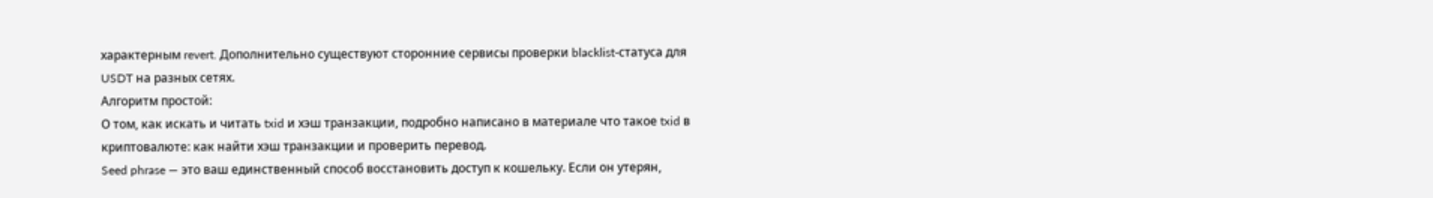характерным revert. Дополнительно существуют сторонние сервисы проверки blacklist-статуса для USDT на разных сетях.
Алгоритм простой:
О том, как искать и читать txid и хэш транзакции, подробно написано в материале что такое txid в криптовалюте: как найти хэш транзакции и проверить перевод.
Seed phrase — это ваш единственный способ восстановить доступ к кошельку. Если он утерян,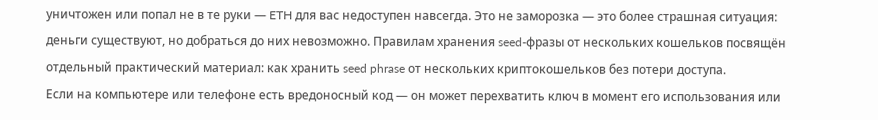уничтожен или попал не в те руки — ETH для вас недоступен навсегда. Это не заморозка — это более страшная ситуация: деньги существуют, но добраться до них невозможно. Правилам хранения seed-фразы от нескольких кошельков посвящён отдельный практический материал: как хранить seed phrase от нескольких криптокошельков без потери доступа.
Если на компьютере или телефоне есть вредоносный код — он может перехватить ключ в момент его использования или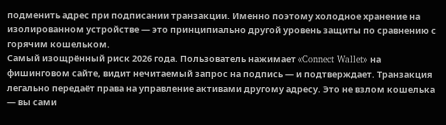подменить адрес при подписании транзакции. Именно поэтому холодное хранение на изолированном устройстве — это принципиально другой уровень защиты по сравнению с горячим кошельком.
Самый изощрённый риск 2026 года. Пользователь нажимает «Connect Wallet» на фишинговом сайте, видит нечитаемый запрос на подпись — и подтверждает. Транзакция легально передаёт права на управление активами другому адресу. Это не взлом кошелька — вы сами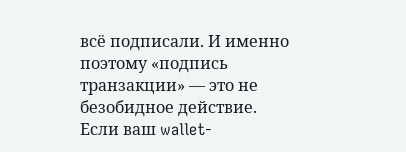всё подписали. И именно поэтому «подпись транзакции» — это не безобидное действие.
Если ваш wallet-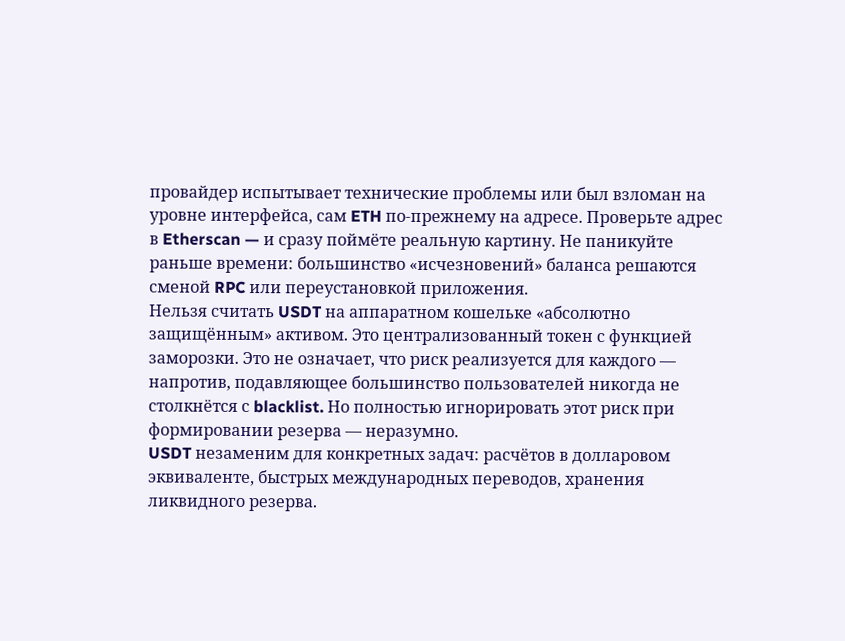провайдер испытывает технические проблемы или был взломан на уровне интерфейса, сам ETH по-прежнему на адресе. Проверьте адрес в Etherscan — и сразу поймёте реальную картину. Не паникуйте раньше времени: большинство «исчезновений» баланса решаются сменой RPC или переустановкой приложения.
Нельзя считать USDT на аппаратном кошельке «абсолютно защищённым» активом. Это централизованный токен с функцией заморозки. Это не означает, что риск реализуется для каждого — напротив, подавляющее большинство пользователей никогда не столкнётся с blacklist. Но полностью игнорировать этот риск при формировании резерва — неразумно.
USDT незаменим для конкретных задач: расчётов в долларовом эквиваленте, быстрых международных переводов, хранения ликвидного резерва.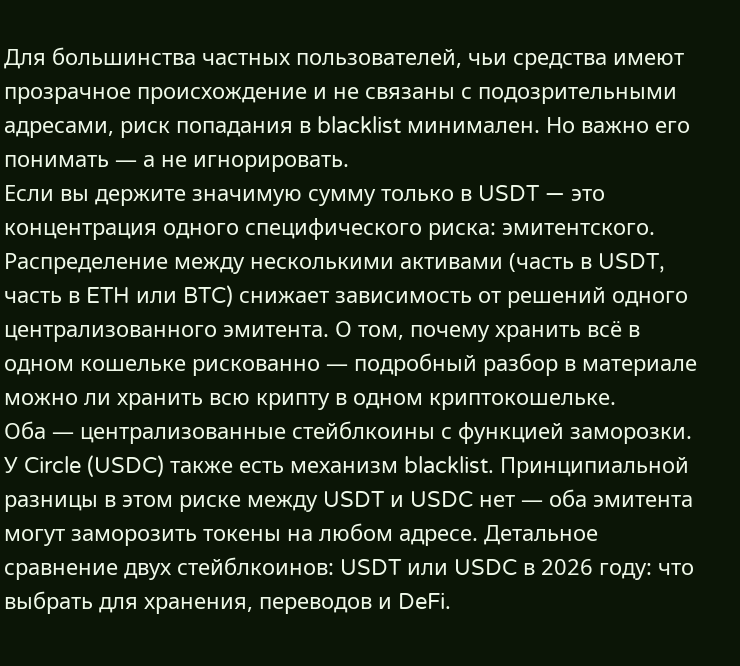Для большинства частных пользователей, чьи средства имеют прозрачное происхождение и не связаны с подозрительными адресами, риск попадания в blacklist минимален. Но важно его понимать — а не игнорировать.
Если вы держите значимую сумму только в USDT — это концентрация одного специфического риска: эмитентского. Распределение между несколькими активами (часть в USDT, часть в ETH или BTC) снижает зависимость от решений одного централизованного эмитента. О том, почему хранить всё в одном кошельке рискованно — подробный разбор в материале можно ли хранить всю крипту в одном криптокошельке.
Оба — централизованные стейблкоины с функцией заморозки. У Circle (USDC) также есть механизм blacklist. Принципиальной разницы в этом риске между USDT и USDC нет — оба эмитента могут заморозить токены на любом адресе. Детальное сравнение двух стейблкоинов: USDT или USDC в 2026 году: что выбрать для хранения, переводов и DeFi.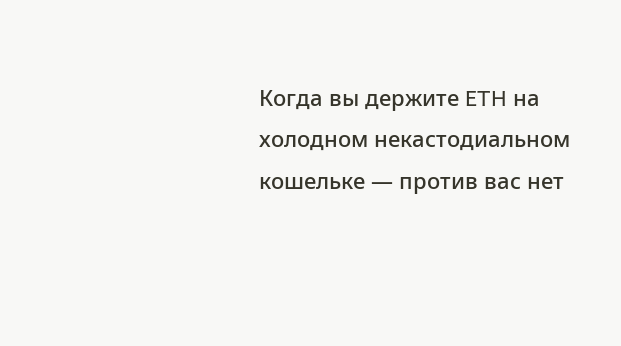Когда вы держите ETH на холодном некастодиальном кошельке — против вас нет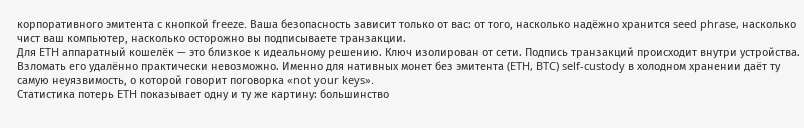корпоративного эмитента с кнопкой freeze. Ваша безопасность зависит только от вас: от того, насколько надёжно хранится seed phrase, насколько чист ваш компьютер, насколько осторожно вы подписываете транзакции.
Для ETH аппаратный кошелёк — это близкое к идеальному решению. Ключ изолирован от сети. Подпись транзакций происходит внутри устройства. Взломать его удалённо практически невозможно. Именно для нативных монет без эмитента (ETH, BTC) self-custody в холодном хранении даёт ту самую неуязвимость, о которой говорит поговорка «not your keys».
Статистика потерь ETH показывает одну и ту же картину: большинство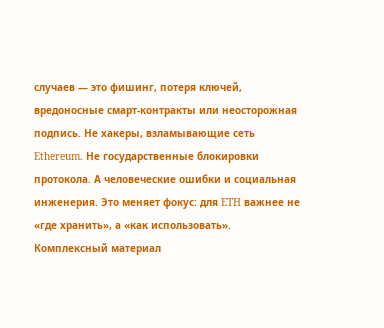случаев — это фишинг, потеря ключей, вредоносные смарт-контракты или неосторожная подпись. Не хакеры, взламывающие сеть Ethereum. Не государственные блокировки протокола. А человеческие ошибки и социальная инженерия. Это меняет фокус: для ETH важнее не «где хранить», а «как использовать».
Комплексный материал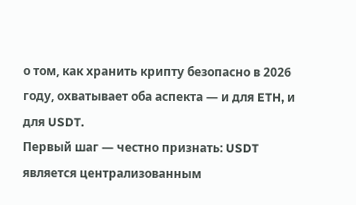о том, как хранить крипту безопасно в 2026 году, охватывает оба аспекта — и для ETH, и для USDT.
Первый шаг — честно признать: USDT является централизованным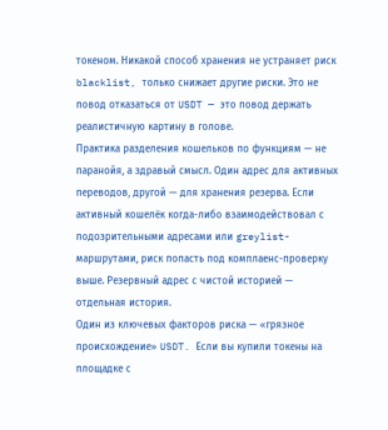токеном. Никакой способ хранения не устраняет риск blacklist, только снижает другие риски. Это не повод отказаться от USDT — это повод держать реалистичную картину в голове.
Практика разделения кошельков по функциям — не паранойя, а здравый смысл. Один адрес для активных переводов, другой — для хранения резерва. Если активный кошелёк когда-либо взаимодействовал с подозрительными адресами или greylist-маршрутами, риск попасть под комплаенс-проверку выше. Резервный адрес с чистой историей — отдельная история.
Один из ключевых факторов риска — «грязное происхождение» USDT. Если вы купили токены на площадке с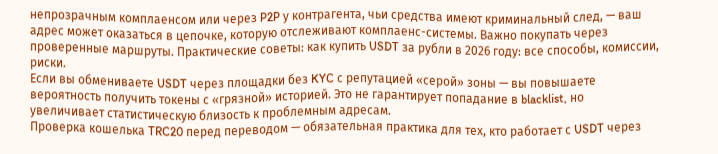непрозрачным комплаенсом или через P2P у контрагента, чьи средства имеют криминальный след, — ваш адрес может оказаться в цепочке, которую отслеживают комплаенс-системы. Важно покупать через проверенные маршруты. Практические советы: как купить USDT за рубли в 2026 году: все способы, комиссии, риски.
Если вы обмениваете USDT через площадки без KYC с репутацией «серой» зоны — вы повышаете вероятность получить токены с «грязной» историей. Это не гарантирует попадание в blacklist, но увеличивает статистическую близость к проблемным адресам.
Проверка кошелька TRC20 перед переводом — обязательная практика для тех, кто работает с USDT через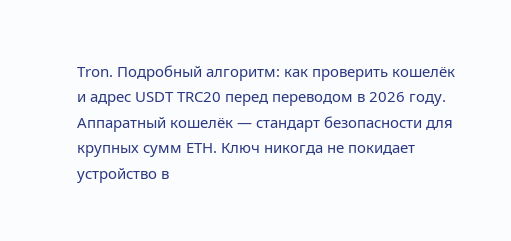Tron. Подробный алгоритм: как проверить кошелёк и адрес USDT TRC20 перед переводом в 2026 году.
Аппаратный кошелёк — стандарт безопасности для крупных сумм ETH. Ключ никогда не покидает устройство в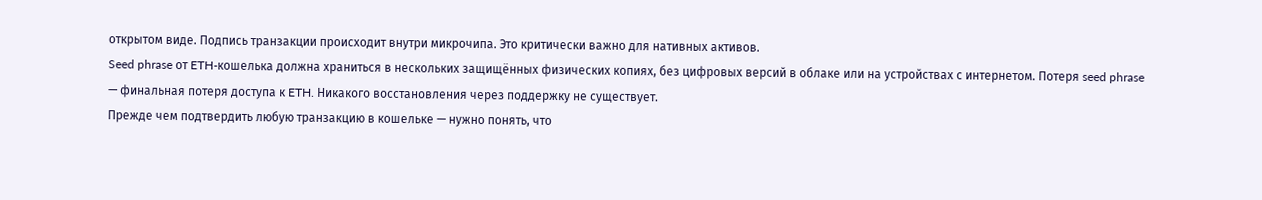открытом виде. Подпись транзакции происходит внутри микрочипа. Это критически важно для нативных активов.
Seed phrase от ETH-кошелька должна храниться в нескольких защищённых физических копиях, без цифровых версий в облаке или на устройствах с интернетом. Потеря seed phrase — финальная потеря доступа к ETH. Никакого восстановления через поддержку не существует.
Прежде чем подтвердить любую транзакцию в кошельке — нужно понять, что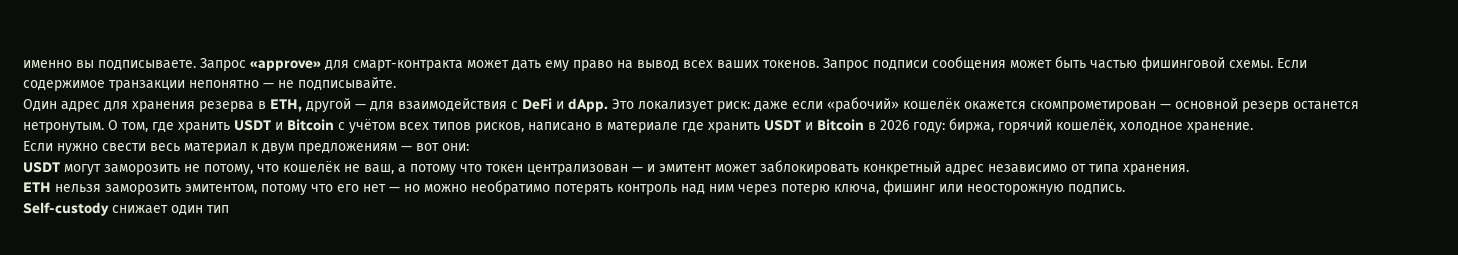именно вы подписываете. Запрос «approve» для смарт-контракта может дать ему право на вывод всех ваших токенов. Запрос подписи сообщения может быть частью фишинговой схемы. Если содержимое транзакции непонятно — не подписывайте.
Один адрес для хранения резерва в ETH, другой — для взаимодействия с DeFi и dApp. Это локализует риск: даже если «рабочий» кошелёк окажется скомпрометирован — основной резерв останется нетронутым. О том, где хранить USDT и Bitcoin с учётом всех типов рисков, написано в материале где хранить USDT и Bitcoin в 2026 году: биржа, горячий кошелёк, холодное хранение.
Если нужно свести весь материал к двум предложениям — вот они:
USDT могут заморозить не потому, что кошелёк не ваш, а потому что токен централизован — и эмитент может заблокировать конкретный адрес независимо от типа хранения.
ETH нельзя заморозить эмитентом, потому что его нет — но можно необратимо потерять контроль над ним через потерю ключа, фишинг или неосторожную подпись.
Self-custody снижает один тип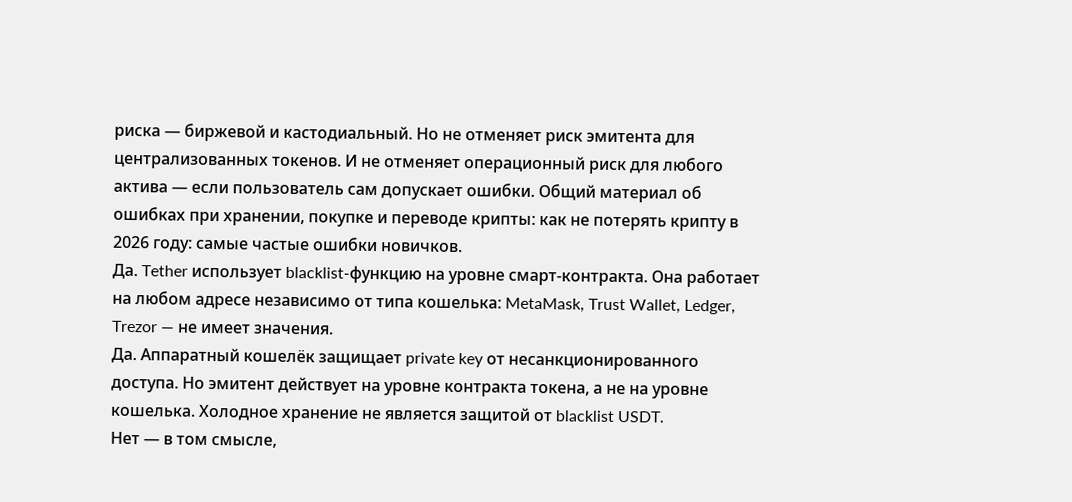риска — биржевой и кастодиальный. Но не отменяет риск эмитента для централизованных токенов. И не отменяет операционный риск для любого актива — если пользователь сам допускает ошибки. Общий материал об ошибках при хранении, покупке и переводе крипты: как не потерять крипту в 2026 году: самые частые ошибки новичков.
Да. Tether использует blacklist-функцию на уровне смарт-контракта. Она работает на любом адресе независимо от типа кошелька: MetaMask, Trust Wallet, Ledger, Trezor — не имеет значения.
Да. Аппаратный кошелёк защищает private key от несанкционированного доступа. Но эмитент действует на уровне контракта токена, а не на уровне кошелька. Холодное хранение не является защитой от blacklist USDT.
Нет — в том смысле,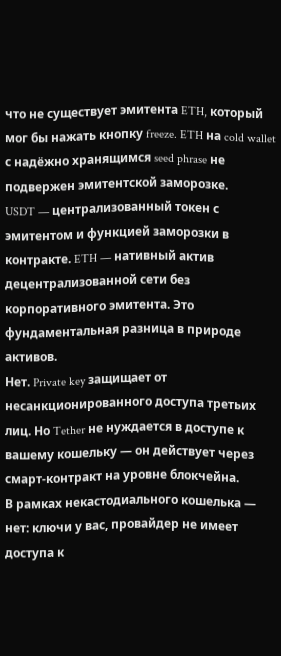что не существует эмитента ETH, который мог бы нажать кнопку freeze. ETH на cold wallet с надёжно хранящимся seed phrase не подвержен эмитентской заморозке.
USDT — централизованный токен с эмитентом и функцией заморозки в контракте. ETH — нативный актив децентрализованной сети без корпоративного эмитента. Это фундаментальная разница в природе активов.
Нет. Private key защищает от несанкционированного доступа третьих лиц. Но Tether не нуждается в доступе к вашему кошельку — он действует через смарт-контракт на уровне блокчейна.
В рамках некастодиального кошелька — нет: ключи у вас, провайдер не имеет доступа к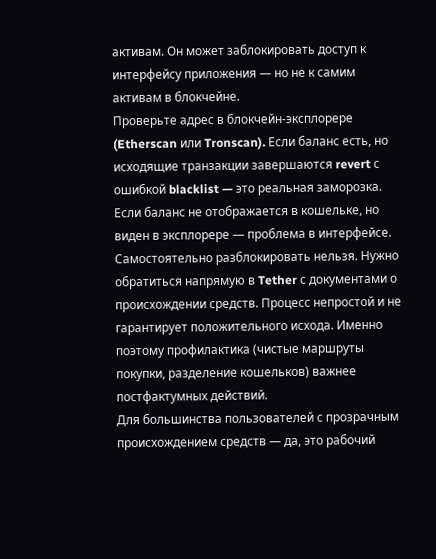активам. Он может заблокировать доступ к интерфейсу приложения — но не к самим активам в блокчейне.
Проверьте адрес в блокчейн-эксплорере (Etherscan или Tronscan). Если баланс есть, но исходящие транзакции завершаются revert с ошибкой blacklist — это реальная заморозка. Если баланс не отображается в кошельке, но виден в эксплорере — проблема в интерфейсе.
Самостоятельно разблокировать нельзя. Нужно обратиться напрямую в Tether с документами о происхождении средств. Процесс непростой и не гарантирует положительного исхода. Именно поэтому профилактика (чистые маршруты покупки, разделение кошельков) важнее постфактумных действий.
Для большинства пользователей с прозрачным происхождением средств — да, это рабочий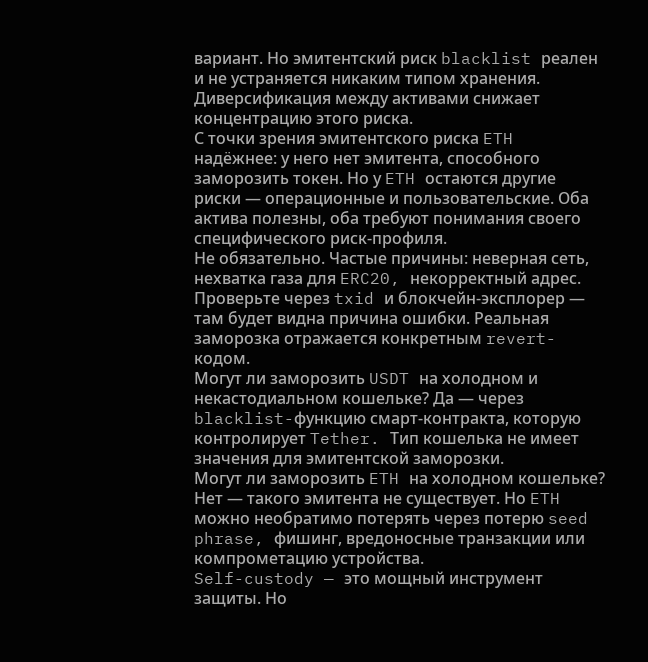вариант. Но эмитентский риск blacklist реален и не устраняется никаким типом хранения. Диверсификация между активами снижает концентрацию этого риска.
С точки зрения эмитентского риска ETH надёжнее: у него нет эмитента, способного заморозить токен. Но у ETH остаются другие риски — операционные и пользовательские. Оба актива полезны, оба требуют понимания своего специфического риск-профиля.
Не обязательно. Частые причины: неверная сеть, нехватка газа для ERC20, некорректный адрес. Проверьте через txid и блокчейн-эксплорер — там будет видна причина ошибки. Реальная заморозка отражается конкретным revert-кодом.
Могут ли заморозить USDT на холодном и некастодиальном кошельке? Да — через blacklist-функцию смарт-контракта, которую контролирует Tether. Тип кошелька не имеет значения для эмитентской заморозки.
Могут ли заморозить ETH на холодном кошельке? Нет — такого эмитента не существует. Но ETH можно необратимо потерять через потерю seed phrase, фишинг, вредоносные транзакции или компрометацию устройства.
Self-custody — это мощный инструмент защиты. Но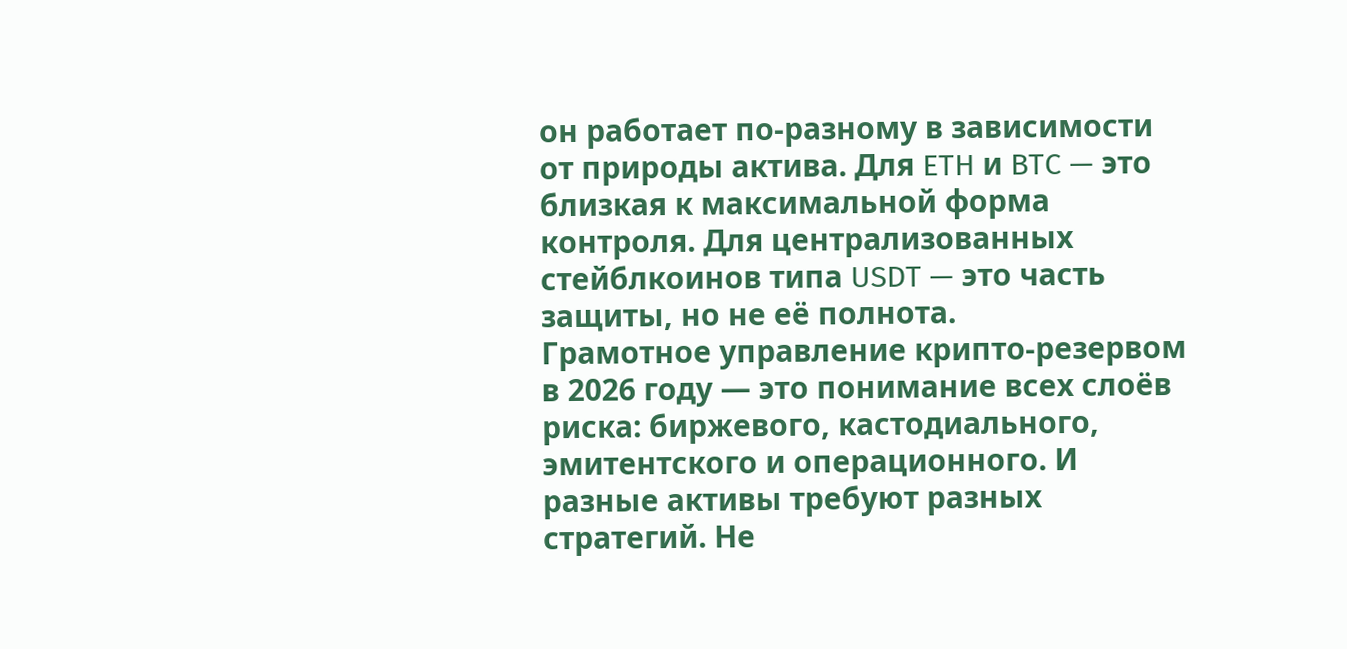он работает по-разному в зависимости от природы актива. Для ETH и BTC — это близкая к максимальной форма контроля. Для централизованных стейблкоинов типа USDT — это часть защиты, но не её полнота.
Грамотное управление крипто-резервом в 2026 году — это понимание всех слоёв риска: биржевого, кастодиального, эмитентского и операционного. И разные активы требуют разных стратегий. Не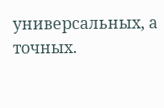универсальных, а точных.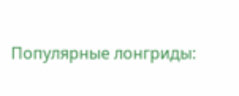Популярные лонгриды: